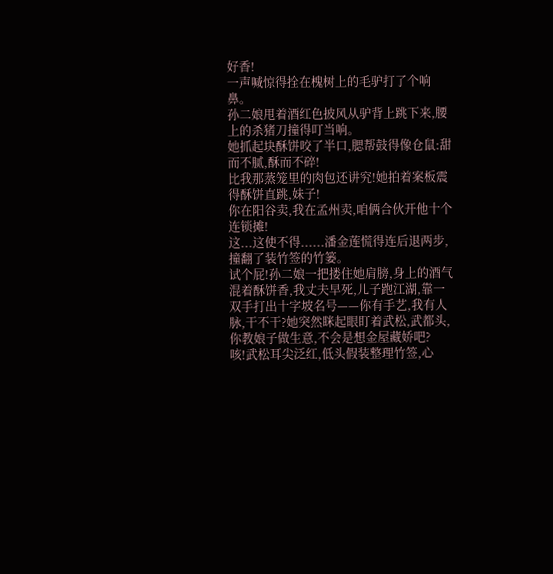好香!
一声喊惊得拴在槐树上的毛驴打了个响鼻。
孙二娘甩着酒红色披风从驴背上跳下来,腰上的杀猪刀撞得叮当响。
她抓起块酥饼咬了半口,腮帮鼓得像仓鼠:甜而不腻,酥而不碎!
比我那蒸笼里的肉包还讲究!她拍着案板震得酥饼直跳,妹子!
你在阳谷卖,我在孟州卖,咱俩合伙开他十个连锁摊!
这...这使不得......潘金莲慌得连后退两步,撞翻了装竹签的竹篓。
试个屁!孙二娘一把搂住她肩膀,身上的酒气混着酥饼香,我丈夫早死,儿子跑江湖,靠一双手打出十字坡名号——你有手艺,我有人脉,干不干?她突然眯起眼盯着武松,武都头,你教娘子做生意,不会是想金屋藏娇吧?
咳!武松耳尖泛红,低头假装整理竹签,心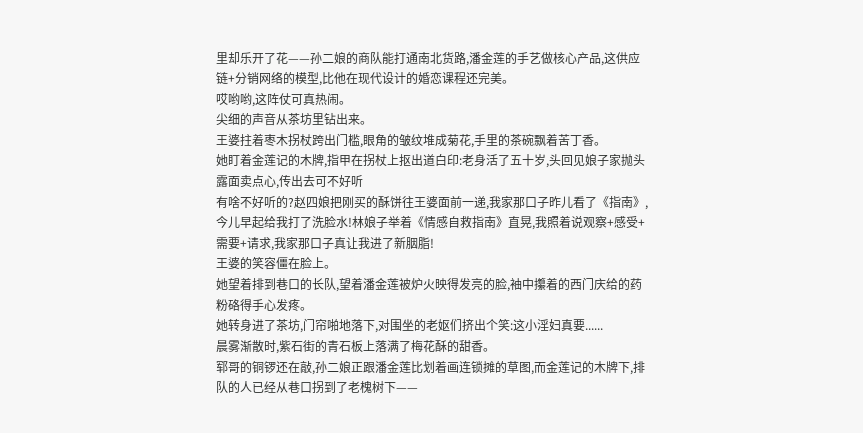里却乐开了花——孙二娘的商队能打通南北货路,潘金莲的手艺做核心产品,这供应链+分销网络的模型,比他在现代设计的婚恋课程还完美。
哎哟哟,这阵仗可真热闹。
尖细的声音从茶坊里钻出来。
王婆拄着枣木拐杖跨出门槛,眼角的皱纹堆成菊花,手里的茶碗飘着苦丁香。
她盯着金莲记的木牌,指甲在拐杖上抠出道白印:老身活了五十岁,头回见娘子家抛头露面卖点心,传出去可不好听
有啥不好听的?赵四娘把刚买的酥饼往王婆面前一递,我家那口子昨儿看了《指南》,今儿早起给我打了洗脸水!林娘子举着《情感自救指南》直晃,我照着说观察+感受+需要+请求,我家那口子真让我进了新胭脂!
王婆的笑容僵在脸上。
她望着排到巷口的长队,望着潘金莲被炉火映得发亮的脸,袖中攥着的西门庆给的药粉硌得手心发疼。
她转身进了茶坊,门帘啪地落下,对围坐的老妪们挤出个笑:这小淫妇真要......
晨雾渐散时,紫石街的青石板上落满了梅花酥的甜香。
郓哥的铜锣还在敲,孙二娘正跟潘金莲比划着画连锁摊的草图,而金莲记的木牌下,排队的人已经从巷口拐到了老槐树下——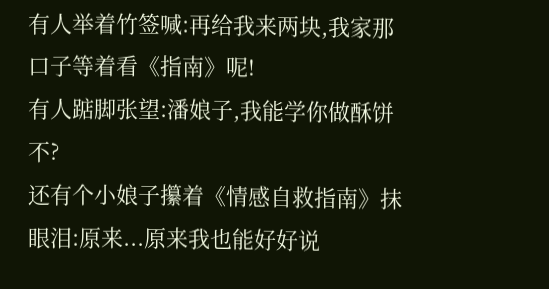有人举着竹签喊:再给我来两块,我家那口子等着看《指南》呢!
有人踮脚张望:潘娘子,我能学你做酥饼不?
还有个小娘子攥着《情感自救指南》抹眼泪:原来...原来我也能好好说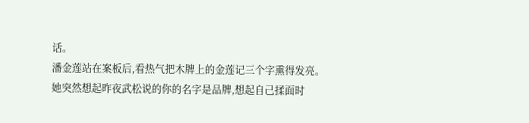话。
潘金莲站在案板后,看热气把木牌上的金莲记三个字熏得发亮。
她突然想起昨夜武松说的你的名字是品牌,想起自己揉面时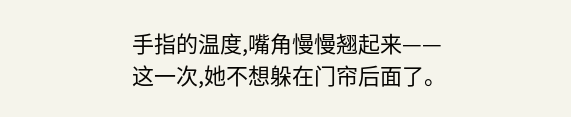手指的温度,嘴角慢慢翘起来——
这一次,她不想躲在门帘后面了。